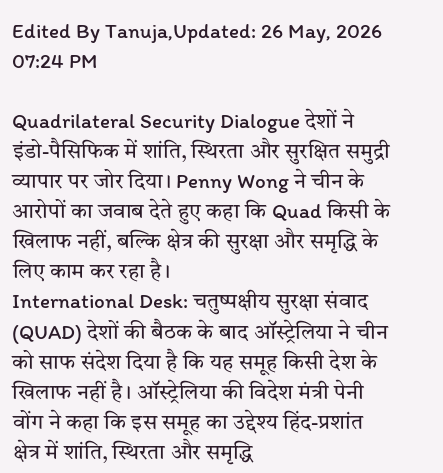Edited By Tanuja,Updated: 26 May, 2026 07:24 PM

Quadrilateral Security Dialogue देशों ने इंडो-पैसिफिक में शांति, स्थिरता और सुरक्षित समुद्री व्यापार पर जोर दिया। Penny Wong ने चीन के आरोपों का जवाब देते हुए कहा कि Quad किसी के खिलाफ नहीं, बल्कि क्षेत्र की सुरक्षा और समृद्धि के लिए काम कर रहा है।
International Desk: चतुष्पक्षीय सुरक्षा संवाद (QUAD) देशों की बैठक के बाद ऑस्ट्रेलिया ने चीन को साफ संदेश दिया है कि यह समूह किसी देश के खिलाफ नहीं है। ऑस्ट्रेलिया की विदेश मंत्री पेनी वोंग ने कहा कि इस समूह का उद्देश्य हिंद-प्रशांत क्षेत्र में शांति, स्थिरता और समृद्धि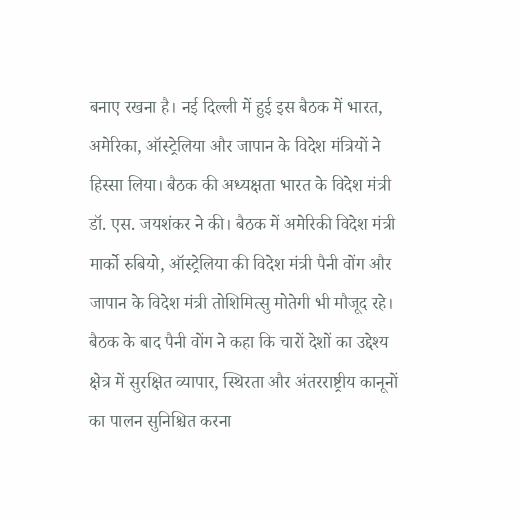बनाए रखना है। नई दिल्ली में हुई इस बैठक में भारत, अमेरिका, ऑस्ट्रेलिया और जापान के विदेश मंत्रियों ने हिस्सा लिया। बैठक की अध्यक्षता भारत के विदेश मंत्री डॉ. एस. जयशंकर ने की। बैठक में अमेरिकी विदेश मंत्री मार्को रुबियो, ऑस्ट्रेलिया की विदेश मंत्री पैनी वोंग और जापान के विदेश मंत्री तोशिमित्सु मोतेगी भी मौजूद रहे। बैठक के बाद पैनी वोंग ने कहा कि चारों देशों का उद्देश्य क्षेत्र में सुरक्षित व्यापार, स्थिरता और अंतरराष्ट्रीय कानूनों का पालन सुनिश्चित करना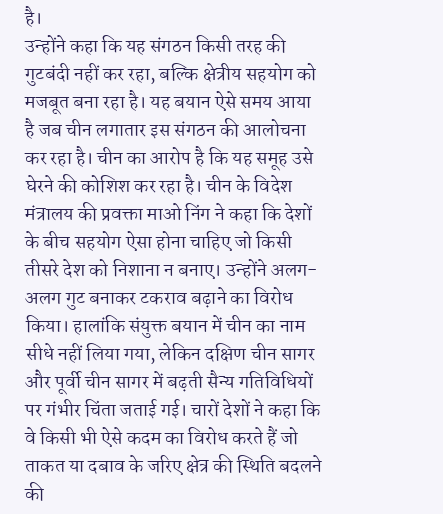है।
उन्होंने कहा कि यह संगठन किसी तरह की गुटबंदी नहीं कर रहा, बल्कि क्षेत्रीय सहयोग को मजबूत बना रहा है। यह बयान ऐसे समय आया है जब चीन लगातार इस संगठन की आलोचना कर रहा है। चीन का आरोप है कि यह समूह उसे घेरने की कोशिश कर रहा है। चीन के विदेश मंत्रालय की प्रवक्ता माओ निंग ने कहा कि देशों के बीच सहयोग ऐसा होना चाहिए जो किसी तीसरे देश को निशाना न बनाए। उन्होंने अलग-अलग गुट बनाकर टकराव बढ़ाने का विरोध किया। हालांकि संयुक्त बयान में चीन का नाम सीधे नहीं लिया गया, लेकिन दक्षिण चीन सागर और पूर्वी चीन सागर में बढ़ती सैन्य गतिविधियों पर गंभीर चिंता जताई गई। चारों देशों ने कहा कि वे किसी भी ऐसे कदम का विरोध करते हैं जो ताकत या दबाव के जरिए क्षेत्र की स्थिति बदलने की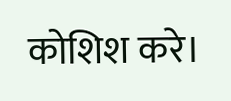कोशिश करे।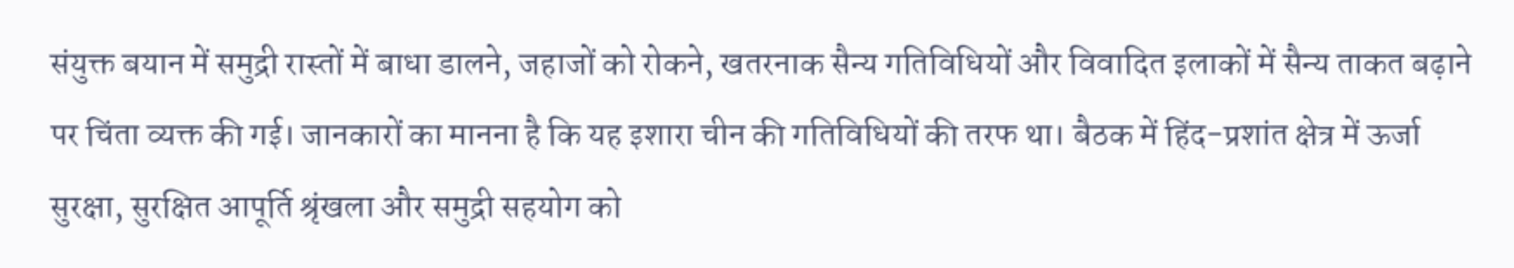संयुक्त बयान में समुद्री रास्तों में बाधा डालने, जहाजों को रोकने, खतरनाक सैन्य गतिविधियों और विवादित इलाकों में सैन्य ताकत बढ़ाने पर चिंता व्यक्त की गई। जानकारों का मानना है कि यह इशारा चीन की गतिविधियों की तरफ था। बैठक में हिंद-प्रशांत क्षेत्र में ऊर्जा सुरक्षा, सुरक्षित आपूर्ति श्रृंखला और समुद्री सहयोग को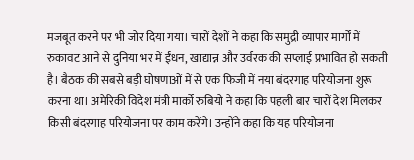मजबूत करने पर भी जोर दिया गया। चारों देशों ने कहा कि समुद्री व्यापार मार्गों में रुकावट आने से दुनिया भर में ईंधन, खाद्यान्न और उर्वरक की सप्लाई प्रभावित हो सकती है। बैठक की सबसे बड़ी घोषणाओं में से एक फिजी में नया बंदरगाह परियोजना शुरू करना था। अमेरिकी विदेश मंत्री मार्को रुबियो ने कहा कि पहली बार चारों देश मिलकर किसी बंदरगाह परियोजना पर काम करेंगे। उन्होंने कहा कि यह परियोजना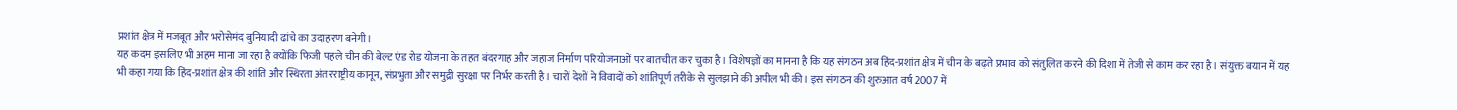प्रशांत क्षेत्र में मजबूत और भरोसेमंद बुनियादी ढांचे का उदाहरण बनेगी।
यह कदम इसलिए भी अहम माना जा रहा है क्योंकि फिजी पहले चीन की बेल्ट एंड रोड योजना के तहत बंदरगाह और जहाज निर्माण परियोजनाओं पर बातचीत कर चुका है। विशेषज्ञों का मानना है कि यह संगठन अब हिंद-प्रशांत क्षेत्र में चीन के बढ़ते प्रभाव को संतुलित करने की दिशा में तेजी से काम कर रहा है। संयुक्त बयान में यह भी कहा गया कि हिंद-प्रशांत क्षेत्र की शांति और स्थिरता अंतरराष्ट्रीय कानून, संप्रभुता और समुद्री सुरक्षा पर निर्भर करती है। चारों देशों ने विवादों को शांतिपूर्ण तरीके से सुलझाने की अपील भी की। इस संगठन की शुरुआत वर्ष 2007 में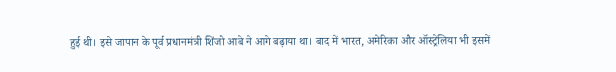हुई थी। इसे जापान के पूर्व प्रधानमंत्री शिंजो आबे ने आगे बढ़ाया था। बाद में भारत, अमेरिका और ऑस्ट्रेलिया भी इसमें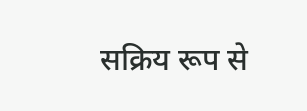सक्रिय रूप से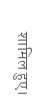शामिल हुए।